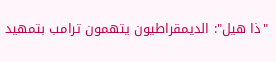"ذا هيل": الديمقراطيون يتهمون ترامب بتمهيد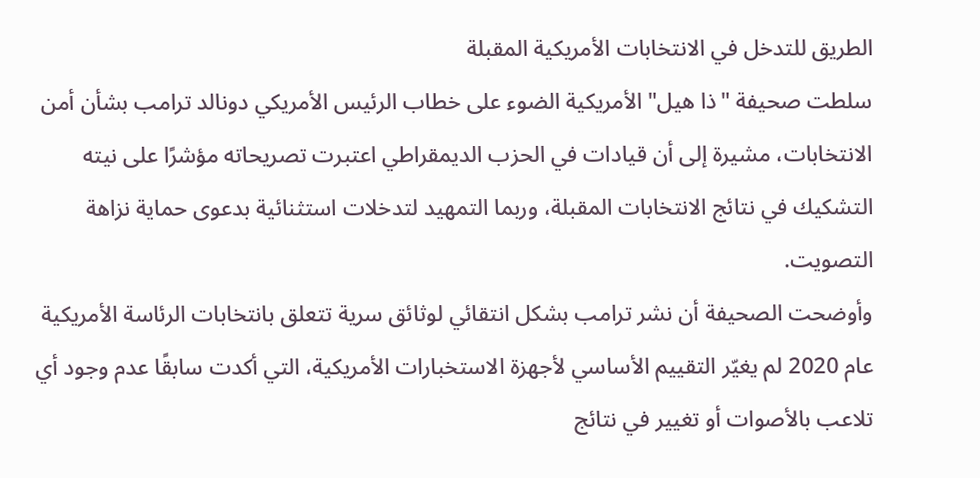الطريق للتدخل في الانتخابات الأمريكية المقبلة
سلطت صحيفة "ذا هيل" الأمريكية الضوء على خطاب الرئيس الأمريكي دونالد ترامب بشأن أمن الانتخابات، مشيرة إلى أن قيادات في الحزب الديمقراطي اعتبرت تصريحاته مؤشرًا على نيته التشكيك في نتائج الانتخابات المقبلة، وربما التمهيد لتدخلات استثنائية بدعوى حماية نزاهة التصويت.
وأوضحت الصحيفة أن نشر ترامب بشكل انتقائي لوثائق سرية تتعلق بانتخابات الرئاسة الأمريكية عام 2020 لم يغيّر التقييم الأساسي لأجهزة الاستخبارات الأمريكية، التي أكدت سابقًا عدم وجود أي تلاعب بالأصوات أو تغيير في نتائج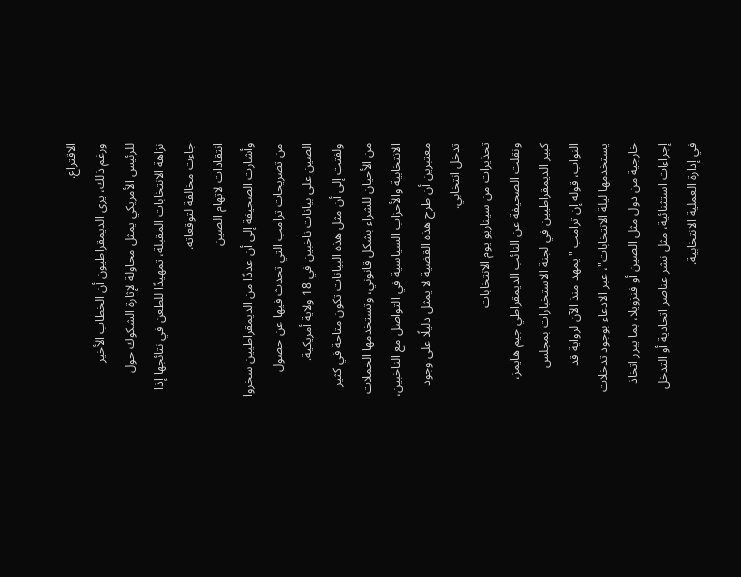الاقتراع.
ورغم ذلك، يرى الديمقراطيون أن الخطاب الأخير للرئيس الأمريكي يمثل محاولة لإثارة الشكوك حول نزاهة الانتخابات المقبلة، تمهيدًا للطعن في نتائجها إذا جاءت مخالفة لتوقعاته.
انتقادات لاتهام الصين
وأشارت الصحيفة إلى أن عددًا من الديمقراطيين سخروا من تصريحات ترامب التي تحدث فيها عن حصول الصين على بيانات ناخبين في 18 ولاية أمريكية.
ولفتت إلى أن مثل هذه البيانات تكون متاحة في كثير من الأحيان للشراء بشكل قانوني، وتستخدمها الحملات الانتخابية والأحزاب السياسية في التواصل مع الناخبين، معتبرين أن طرح هذه القضية لا يمثل دليلًا على وجود تدخل انتخابي.
تحذيرات من سيناريو يوم الانتخابات
ونقلت الصحيفة عن النائب الديمقراطي جيم هايمز، كبير الديمقراطيين في لجنة الاستخبارات بمجلس النواب، قوله إن ترامب "يمهد منذ الآن لرواية قد يستخدمها ليلة الانتخابات"، عبر الادعاء بوجود تدخلات خارجية من دول مثل الصين أو فنزويلا، بما يبرر اتخاذ إجراءات استثنائية، مثل نشر عناصر اتحادية أو التدخل في إدارة العملية الانتخابية.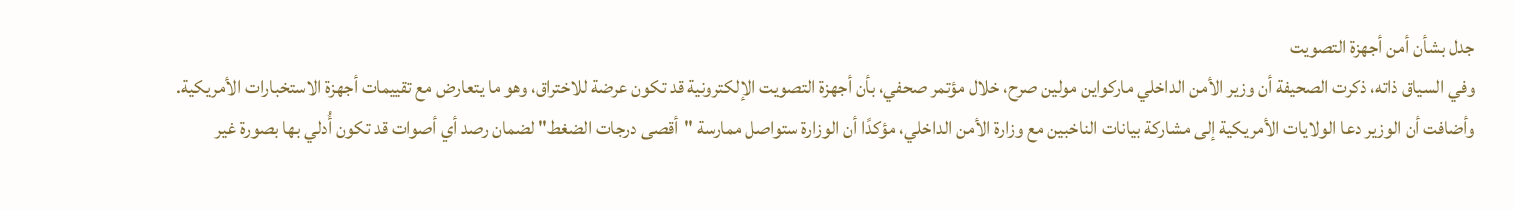جدل بشأن أمن أجهزة التصويت
وفي السياق ذاته، ذكرت الصحيفة أن وزير الأمن الداخلي ماركواين مولين صرح، خلال مؤتمر صحفي، بأن أجهزة التصويت الإلكترونية قد تكون عرضة للاختراق، وهو ما يتعارض مع تقييمات أجهزة الاستخبارات الأمريكية.
وأضافت أن الوزير دعا الولايات الأمريكية إلى مشاركة بيانات الناخبين مع وزارة الأمن الداخلي، مؤكدًا أن الوزارة ستواصل ممارسة "أقصى درجات الضغط" لضمان رصد أي أصوات قد تكون أُدلي بها بصورة غير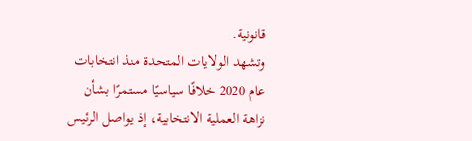قانونية.
وتشهد الولايات المتحدة منذ انتخابات عام 2020 خلافًا سياسيًا مستمرًا بشأن نزاهة العملية الانتخابية، إذ يواصل الرئيس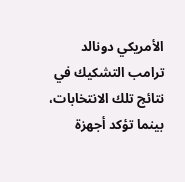الأمريكي دونالد ترامب التشكيك في نتائج تلك الانتخابات، بينما تؤكد أجهزة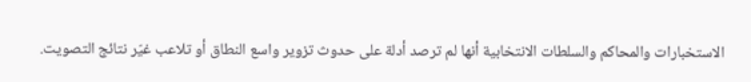الاستخبارات والمحاكم والسلطات الانتخابية أنها لم ترصد أدلة على حدوث تزوير واسع النطاق أو تلاعب غيّر نتائج التصويت.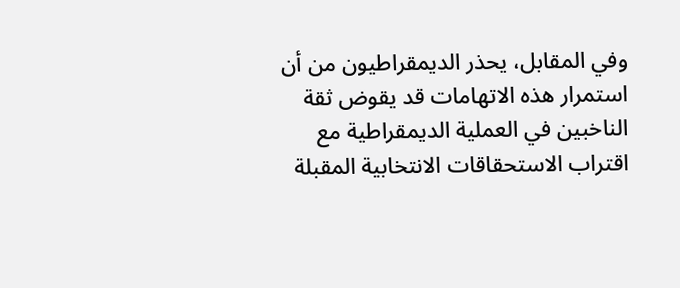وفي المقابل، يحذر الديمقراطيون من أن استمرار هذه الاتهامات قد يقوض ثقة الناخبين في العملية الديمقراطية مع اقتراب الاستحقاقات الانتخابية المقبلة